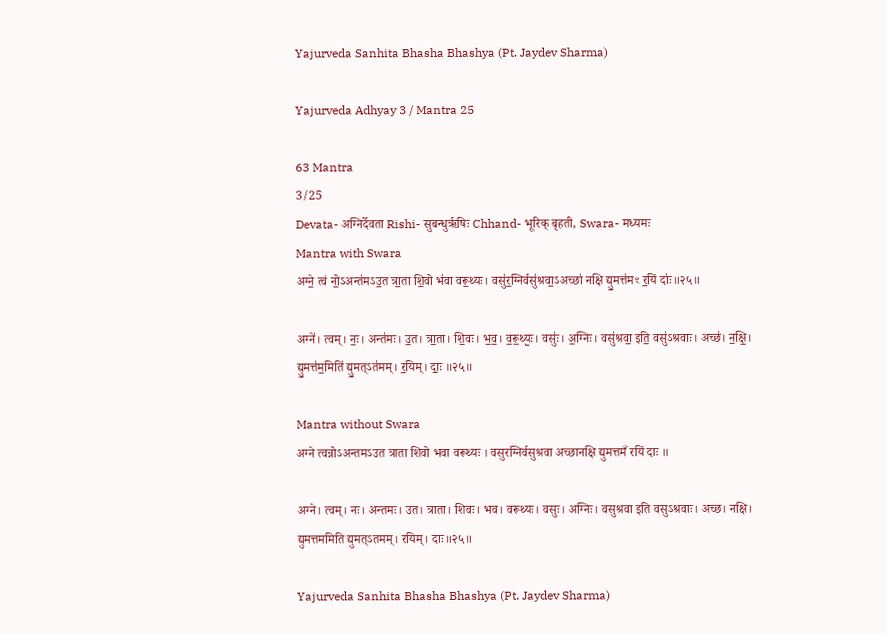Yajurveda Sanhita Bhasha Bhashya (Pt. Jaydev Sharma)

Yajurveda Adhyay 3 / Mantra 25

63 Mantra
3/25
Devata- अग्निर्देवता Rishi- सुबन्धुर्ऋषिः Chhand- भूरिक् बृहती, Swara- मध्यमः
Mantra with Swara
अग्ने॒ त्वं नो॒ऽअन्त॑मऽउ॒त त्रा॒ता शि॒वो भ॑वा वरू॒थ्यः। वसु॑र॒ग्निर्वसु॑श्रवा॒ऽअच्छा॑ नक्षि द्यु॒मत्त॑मꣳ र॒यिं दाः॑॥२५॥

अग्ने॑। त्वम्। नः॒। अन्त॑मः। उ॒त। त्रा॒ता। शि॒वः। भ॒व॒। व॒रू॒थ्यः᳖। वसुः॑। अ॒ग्निः। वसु॑श्रवा॒ इति॒ वसु॑ऽश्रवाः। अच्छ॑। न॒क्षि॒। द्यु॒मत्त॑म॒मिति॑ द्यु॒मत्ऽत॑मम्। र॒यिम्। दाः॒ ॥२५॥

Mantra without Swara
अग्ने त्वन्नोऽअन्तमऽउत त्राता शिवो भवा वरूथ्यः । वसुरग्निर्वसुश्रवा अच्छानक्षि द्युमत्तमँ रयिं दाः ॥

अग्ने। त्वम्। नः। अन्तमः। उत। त्राता। शिवः। भव। वरूथ्यः। वसुः। अग्निः। वसुश्रवा इति वसुऽश्रवाः। अच्छ। नक्षि। द्युमत्तममिति द्युमत्ऽतमम्। रयिम्। दाः॥२५॥

Yajurveda Sanhita Bhasha Bhashya (Pt. Jaydev Sharma)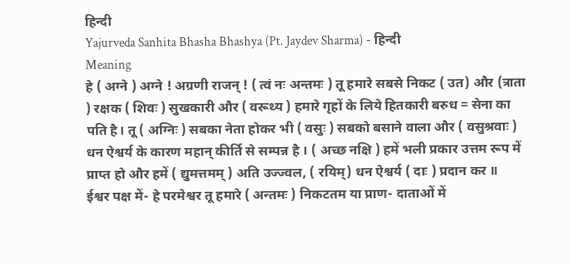हिन्दी
Yajurveda Sanhita Bhasha Bhashya (Pt. Jaydev Sharma) - हिन्दी
Meaning
हे ( अग्ने ) अग्ने ! अग्रणी राजन् ! ( त्वं नः अन्तमः ) तू हमारे सबसे निकट ( उत) और (त्राता ) रक्षक ( शिवः ) सुखकारी और ( वरूथ्य ) हमारे गृहों के लिये हितकारी बरुध = सेना का पति है। तू ( अग्निः ) सबका नेता होकर भी ( वसुः ) सबको बसाने वाला और ( वसुश्रवाः ) धन ऐश्वर्य के कारण महान् कीर्ति से सम्पन्न है । ( अच्छ नक्षि ) हमें भली प्रकार उत्तम रूप में प्राप्त हो और हमें ( द्युमत्तमम् ) अति उज्ज्वल, ( रयिम्) धन ऐश्वर्य ( दाः ) प्रदान कर ॥
ईश्वर पक्ष में- हे परमेश्वर तू हमारे ( अन्तमः ) निकटतम या प्राण- दाताओं में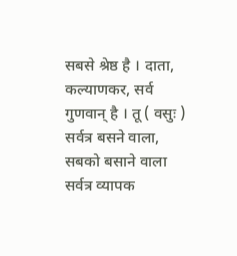सबसे श्रेष्ठ है । दाता, कल्याणकर, सर्व गुणवान् है । तू ( वसुः ) सर्वत्र बसने वाला, सबको बसाने वाला सर्वत्र व्यापक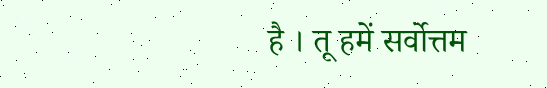है । तू हमें सर्वोत्तम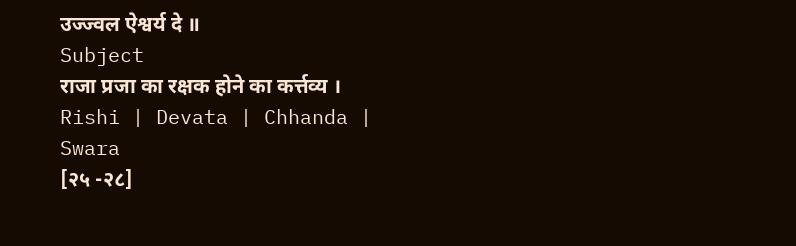उज्ज्वल ऐश्वर्य दे ॥
Subject
राजा प्रजा का रक्षक होने का कर्त्तव्य ।
Rishi | Devata | Chhanda | Swara
[२५ -२८]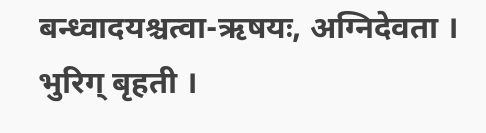बन्ध्वादयश्चत्वा-ऋषयः, अग्निदेवता । भुरिग् बृहती ।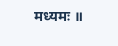मध्यमः ॥